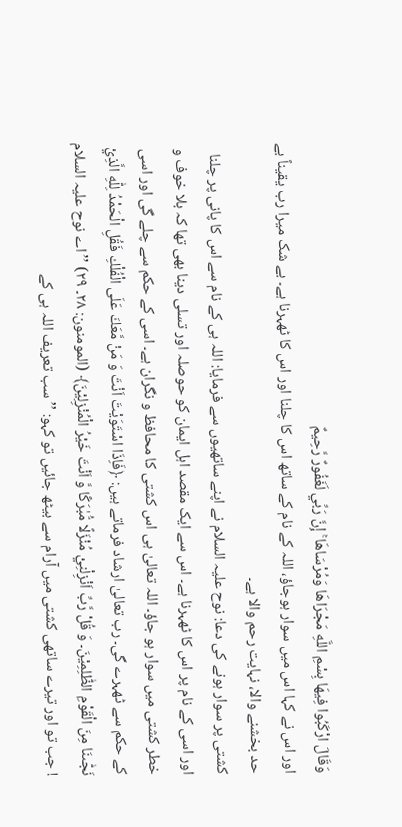وَقَالَ ارْكَبُوا فِيهَا بِسْمِ اللَّهِ مَجْرَاهَا وَمُرْسَاهَا ۚ إِنَّ رَبِّي لَغَفُورٌ رَّحِيمٌ
اور اس نے کہا اس میں سوار ہوجاؤ، اللہ کے نام کے ساتھ اس کا چلنا اور اس کا ٹھہرنا ہے۔ بے شک میرا رب یقیناً بے حد بخشنے والا، نہایت رحم والا ہے۔
کشتی پر سوار ہونے کی دعا: نوح علیہ السلام نے اپنے ساتھیوں سے فرمایا: اللہ ہی کے نام سے اس کا پانی پر چلنا اور اسی کے نام پر اس کا ٹھہرنا ہے۔ اس سے ایک مقصد اہل ایمان کو حوصلہ اور تسلی دینا بھی تھا کہ بلا خوف و خطر کشتی میں سوار ہو جاؤ۔ اللہ تعالیٰ ہی اس کشتی کا محافظ و نگران ہے۔ اسی کے حکم سے چلے گی اور اسی کے حکم سے ٹھہرے گی۔ رب تعالیٰ ارشاد فرماتے ہیں: ﴿فَاِذَا اسْتَوَيْتَ اَنْتَ وَ مَنْ مَّعَكَ عَلَى الْفُلْكِ فَقُلِ الْحَمْدُ لِلّٰهِ الَّذِيْ نَجّٰىنَا مِنَ الْقَوْمِ الظّٰلِمِيْنَ۔ وَ قُلْ رَّبِّ اَنْزِلْنِيْ مُنْزَلًا مُّبٰرَكًا وَّ اَنْتَ خَيْرُ الْمُنْزِلِيْنَ﴾ (المومنون: ۲۸۔ ۲۹) ’’اے نوح علیہ السلام ! جب تو اور تیرے ساتھی کشتی میں آرام سے بیٹھ جائیں تو کہو: ’’سب تعریف اللہ ہی کے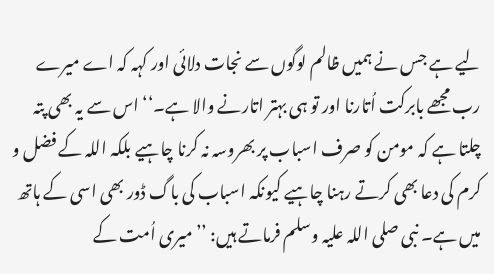لیے ہے جس نے ہمیں ظالم لوگوں سے نجات دلائی اور کہہ کہ اے میرے رب مجھے بابرکت اُتارنا اور تو ہی بہتر اتارنے والا ہے۔‘‘ اس سے یہ بھی پتہ چلتا ہے کہ مومن کو صرف اسباب پر بھروسہ نہ کرنا چاہیے بلکہ اللہ کے فضل و کرم کی دعا بھی کرتے رہنا چاہیے کیونکہ اسباب کی باگ ڈور بھی اسی کے ہاتھ میں ہے۔ نبی صلی اللہ علیہ وسلم فرماتے ہیں: ’’میری اُمت کے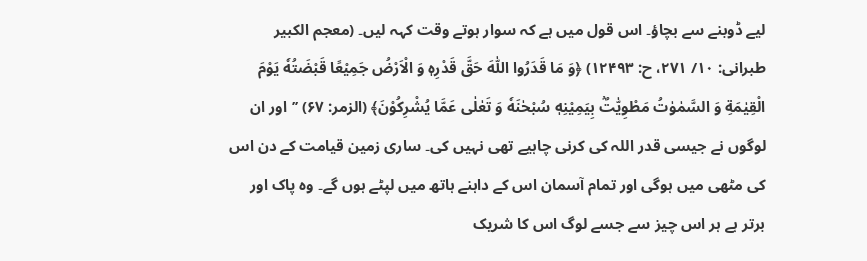لیے ڈوبنے سے بچاؤ۔ اس قول میں ہے کہ سوار ہوتے وقت کہہ لیں۔ (معجم الکبیر طبرانی: ۱۰/ ۲۷۱، ح: ۱۲۴۹۳) ﴿وَ مَا قَدَرُوا اللّٰهَ حَقَّ قَدْرِهٖ وَ الْاَرْضُ جَمِيْعًا قَبْضَتُهٗ يَوْمَ الْقِيٰمَةِ وَ السَّمٰوٰتُ مَطْوِيّٰتٌۢ بِيَمِيْنِهٖ سُبْحٰنَهٗ وَ تَعٰلٰى عَمَّا يُشْرِكُوْنَ﴾ (الزمر: ۶۷) ’’اور ان لوگوں نے جیسی قدر اللہ کی کرنی چاہیے تھی نہیں کی۔ ساری زمین قیامت کے دن اس کی مٹھی میں ہوگی اور تمام آسمان اس کے داہنے ہاتھ میں لپٹے ہوں گے۔ وہ پاک اور برتر ہے ہر اس چیز سے جسے لوگ اس کا شریک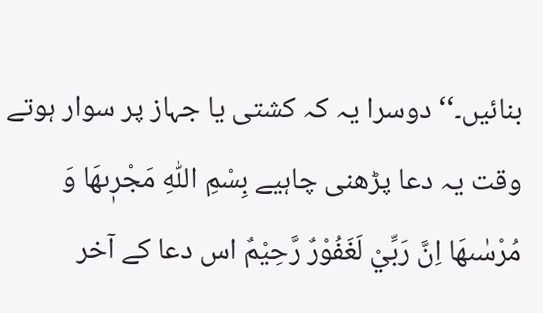بنائیں۔‘‘ دوسرا یہ کہ کشتی یا جہاز پر سوار ہوتے وقت یہ دعا پڑھنی چاہیے بِسْمِ اللّٰهِ مَجْرٖىهَا وَ مُرْسٰىهَا اِنَّ رَبِّيْ لَغَفُوْرٌ رَّحِيْمٌ اس دعا کے آخر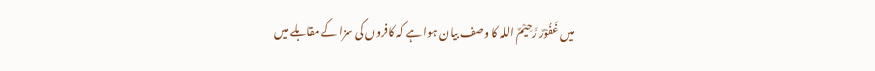میں غَفُوْرٌ رَّحِيْمٌ اللہ کا وصف بیان ہوا ہے کہ کافروں کی سزا کے مقابلے میں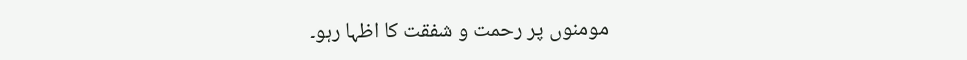مومنوں پر رحمت و شفقت کا اظہا رہو۔